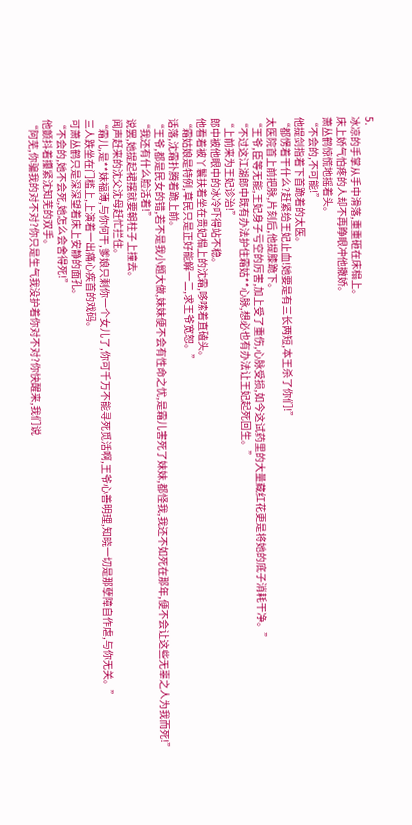5.
冰凉的手掌从手中滑落,重重砸在床榻上。
床上娇气怕疼的人却不再睁眼冲他撒娇。
萧丛鹤惊慌地摇着头。
“不会的,不可能!”
他提剑指着下首跪着的太医。
“都愣着干什么?赶紧给王妃止血!她要是有三长两短,本王杀了你们!”
太医院首上前把脉,片刻后,他提膝跪下。
“王爷,臣等无能,王妃身子亏空的厉害,加上受了重伤,心脉受损,如今这试药里的大量藏红花更是将她的底子消耗干净。”
“不过这江湖郎中既有办法护住霜姑**心脉,想必也有办法让王妃起死回生。”
“上前来为王妃诊治!”
郎中被他眼中的冰冷吓得站不稳。
他看着被丫鬟扶着坐在贵妃榻上的沈霜,哆嗦着直磕头。
“霜姑娘是特例,草民只是正好能解一二,求王爷宽恕。”
话落,沈霜扑腾着跪上前。
“王爷,都是民女的错,若不是我小题大做,妹妹便不会有性命之忧,是霜儿害死了妹妹,都怪我,我还不如死在那年,便不会让这些无辜之人为我而死!”
“我还有什么脸活着!”
说罢,她提起裙摆就要朝柱子上撞去。
闻声赶来的沈父沈母赶忙拦住。
“霜儿,是**妹福薄,与你何干,爹娘只剩你一个女儿了,你可千万不能寻死觅活啊,王爷心善明理,知晓一切是那孽障自作虐,与你无关。”
三人跌坐在门槛上,上演着一出痛心疾首的戏码。
可萧丛鹤只是深深望着床上安静的面孔。
“不会的,她不会死,她怎么会舍得死!”
他颤抖着攥紧沈知芜的双手。
“阿芜,你骗我的对不对?你只是生气我没护着你对不对?你快醒来,我们说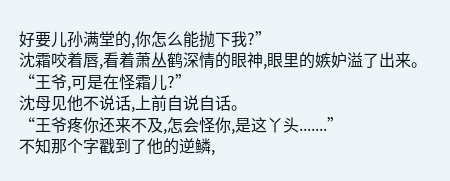好要儿孙满堂的,你怎么能抛下我?”
沈霜咬着唇,看着萧丛鹤深情的眼神,眼里的嫉妒溢了出来。
“王爷,可是在怪霜儿?”
沈母见他不说话,上前自说自话。
“王爷疼你还来不及,怎会怪你,是这丫头.......”
不知那个字戳到了他的逆鳞,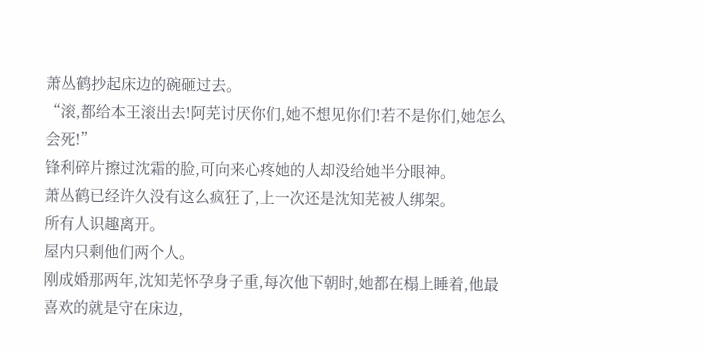萧丛鹤抄起床边的碗砸过去。
“滚,都给本王滚出去!阿芜讨厌你们,她不想见你们!若不是你们,她怎么会死!”
锋利碎片擦过沈霜的脸,可向来心疼她的人却没给她半分眼神。
萧丛鹤已经许久没有这么疯狂了,上一次还是沈知芜被人绑架。
所有人识趣离开。
屋内只剩他们两个人。
刚成婚那两年,沈知芜怀孕身子重,每次他下朝时,她都在榻上睡着,他最喜欢的就是守在床边,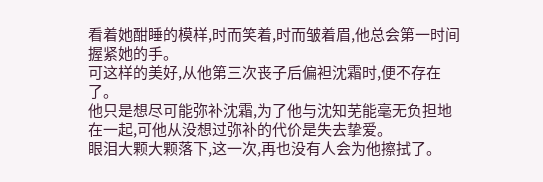看着她酣睡的模样,时而笑着,时而皱着眉,他总会第一时间握紧她的手。
可这样的美好,从他第三次丧子后偏袒沈霜时,便不存在了。
他只是想尽可能弥补沈霜,为了他与沈知芜能毫无负担地在一起,可他从没想过弥补的代价是失去挚爱。
眼泪大颗大颗落下,这一次,再也没有人会为他擦拭了。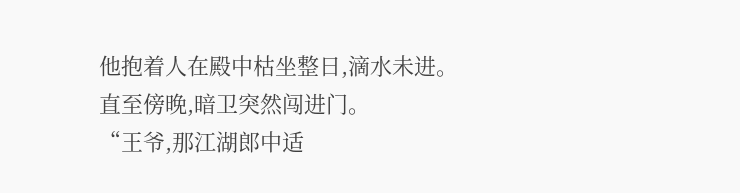他抱着人在殿中枯坐整日,滴水未进。
直至傍晚,暗卫突然闯进门。
“王爷,那江湖郎中适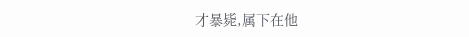才暴毙,属下在他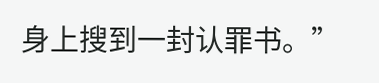身上搜到一封认罪书。”